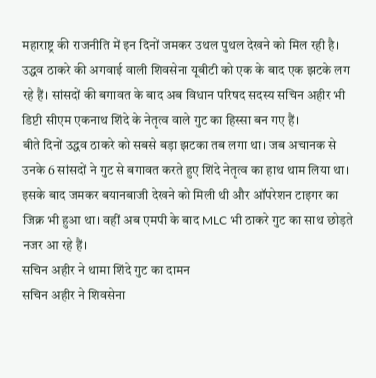महाराष्ट्र की राजनीति में इन दिनों जमकर उथल पुथल देखने को मिल रही है। उद्धव ठाकरे की अगवाई वाली शिवसेना यूबीटी को एक के बाद एक झटके लग रहे हैं। सांसदों की बगावत के बाद अब विधान परिषद सदस्य सचिन अहीर भी डिप्टी सीएम एकनाथ शिंदे के नेतृत्व वाले गुट का हिस्सा बन गए हैं।
बीते दिनों उद्धव ठाकरे को सबसे बड़ा झटका तब लगा था। जब अचानक से उनके 6 सांसदों ने गुट से बगावत करते हुए शिंदे नेतृत्व का हाथ थाम लिया था। इसके बाद जमकर बयानबाजी देखने को मिली थी और ऑपरेशन टाइगर का जिक्र भी हुआ था। वहीं अब एमपी के बाद MLC भी ठाकरे गुट का साथ छोड़ते नजर आ रहे हैं।
सचिन अहीर ने थामा शिंदे गुट का दामन
सचिन अहीर ने शिवसेना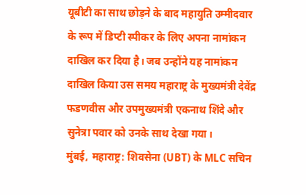यूबीटी का साथ छोड़ने के बाद महायुति उम्मीदवार के रूप में डिप्टी स्पीकर के लिए अपना नामांकन दाखिल कर दिया है। जब उन्होंने यह नामांकन दाखिल किया उस समय महाराष्ट्र के मुख्यमंत्री देवेंद्र फडणवीस और उपमुख्यमंत्री एकनाथ शिंदे और सुनेत्रा पवार को उनके साथ देखा गया।
मुंबई, महाराष्ट्र: शिवसेना (UBT) के MLC सचिन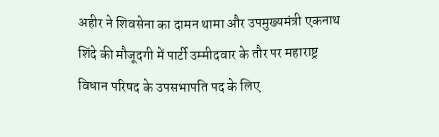अहीर ने शिवसेना का दामन थामा और उपमुख्यमंत्री एकनाथ शिंदे की मौजूदगी में पार्टी उम्मीदवार के तौर पर महाराष्ट्र विधान परिषद के उपसभापति पद के लिए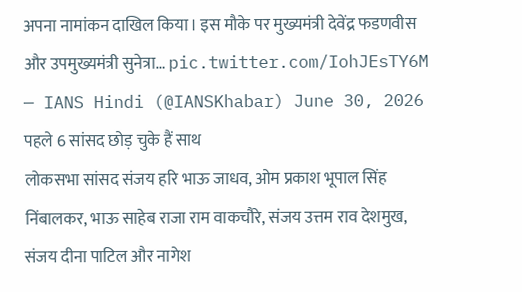अपना नामांकन दाखिल किया। इस मौके पर मुख्यमंत्री देवेंद्र फडणवीस और उपमुख्यमंत्री सुनेत्रा… pic.twitter.com/IohJEsTY6M
— IANS Hindi (@IANSKhabar) June 30, 2026
पहले 6 सांसद छोड़ चुके हैं साथ
लोकसभा सांसद संजय हरि भाऊ जाधव, ओम प्रकाश भूपाल सिंह निंबालकर, भाऊ साहेब राजा राम वाकचौरे, संजय उत्तम राव देशमुख, संजय दीना पाटिल और नागेश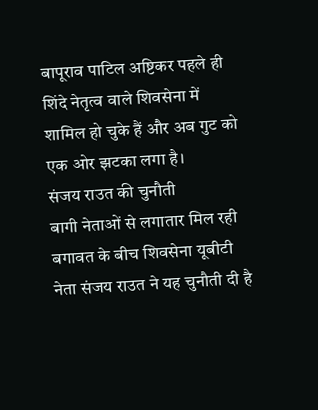बापूराव पाटिल अष्टिकर पहले ही शिंदे नेतृत्व वाले शिवसेना में शामिल हो चुके हैं और अब गुट को एक ओर झटका लगा है।
संजय राउत की चुनौती
बागी नेताओं से लगातार मिल रही बगावत के बीच शिवसेना यूबीटी नेता संजय राउत ने यह चुनौती दी है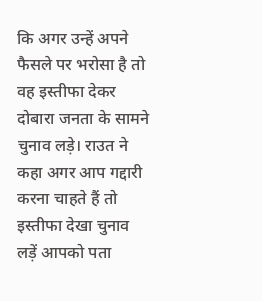कि अगर उन्हें अपने फैसले पर भरोसा है तो वह इस्तीफा देकर दोबारा जनता के सामने चुनाव लड़े। राउत ने कहा अगर आप गद्दारी करना चाहते हैं तो इस्तीफा देखा चुनाव लड़ें आपको पता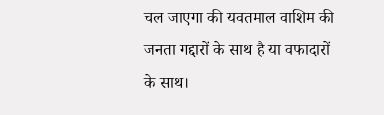चल जाएगा की यवतमाल वाशिम की जनता गद्दारों के साथ है या वफादारों के साथ।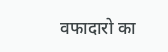वफादारो का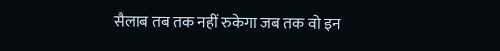सैलाब तब तक नहीं रुकेगा जब तक वो इन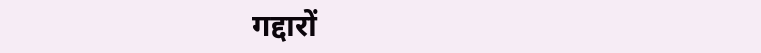गद्दारों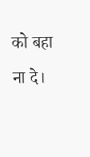को बहा ना दे।